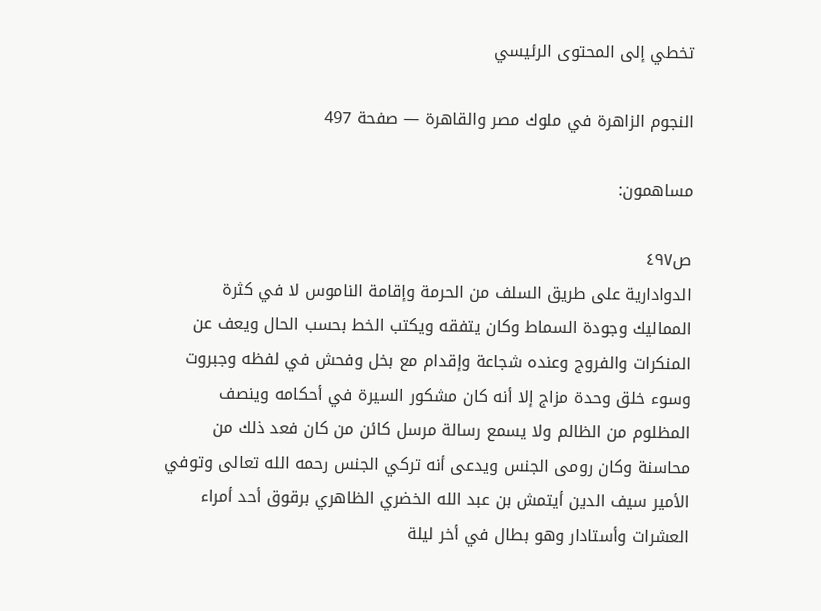تخطي إلى المحتوى الرئيسي

النجوم الزاهرة في ملوك مصر والقاهرة — صفحة 497

مساهمون:

ص٤٩٧
الدوادارية على طريق السلف من الحرمة وإقامة الناموس لا في كثرة المماليك وجودة السماط وكان يتفقه ويكتب الخط بحسب الحال ويعف عن المنكرات والفروج وعنده شجاعة وإقدام مع بخل وفحش في لفظه وجبروت وسوء خلق وحدة مزاج إلا أنه كان مشكور السيرة في أحكامه وينصف المظلوم من الظالم ولا يسمع رسالة مرسل كائن من كان فعد ذلك من محاسنة وكان رومى الجنس ويدعى أنه تركي الجنس رحمه الله تعالى وتوفي الأمير سيف الدين أيتمش بن عبد الله الخضري الظاهري برقوق أحد أمراء العشرات وأستادار وهو بطال في أخر ليلة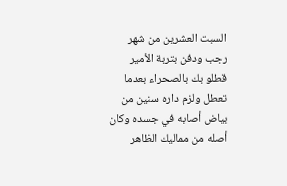السبت العشرين من شهر رجب ودفن بتربة الأمير قطلو بك بالصحراء بعدما تعطل ولزم داره سنين من بياض أصابه في جسده وكان أصله من مماليك الظاهر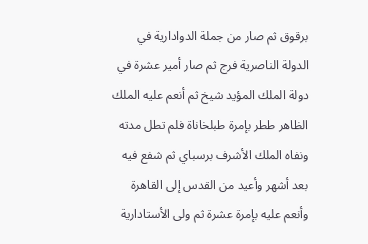برقوق ثم صار من جملة الدوادارية في الدولة الناصرية فرج ثم صار أمير عشرة في دولة الملك المؤيد شيخ ثم أنعم عليه الملك الظاهر ططر بإمرة طبلخاناة فلم تطل مدته ونفاه الملك الأشرف برسباي ثم شفع فيه بعد أشهر وأعيد من القدس إلى القاهرة وأنعم عليه بإمرة عشرة ثم ولى الأستادارية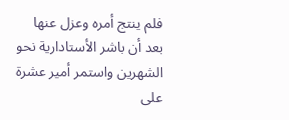فلم ينتج أمره وعزل عنها بعد أن باشر الأستادارية نحو الشهرين واستمر أمير عشرة على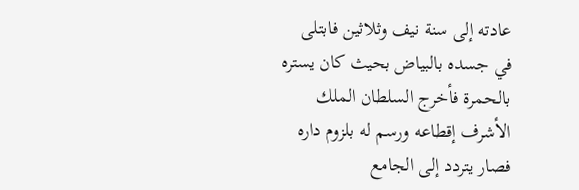عادته إلى سنة نيف وثلاثين فابتلى في جسده بالبياض بحيث كان يستره بالحمرة فأخرج السلطان الملك الأشرف إقطاعه ورسم له بلزوم داره فصار يتردد إلى الجامع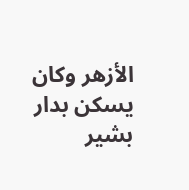الأزهر وكان يسكن بدار بشير